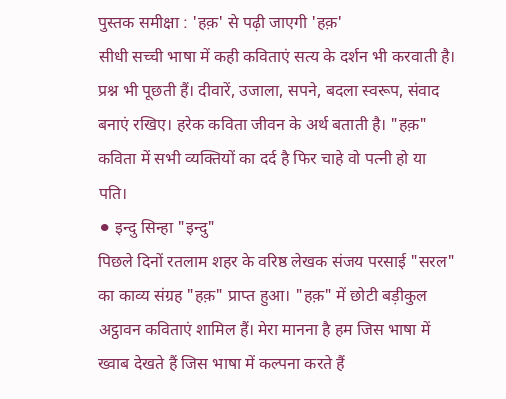पुस्तक समीक्षा : 'हक़' से पढ़ी जाएगी 'हक़'
सीधी सच्ची भाषा में कही कविताएं सत्य के दर्शन भी करवाती है। प्रश्न भी पूछती हैं। दीवारें, उजाला, सपने, बदला स्वरूप, संवाद बनाएं रखिए। हरेक कविता जीवन के अर्थ बताती है। "हक़" कविता में सभी व्यक्तियों का दर्द है फिर चाहे वो पत्नी हो या पति।
⚫ इन्दु सिन्हा "इन्दु"
पिछले दिनों रतलाम शहर के वरिष्ठ लेखक संजय परसाई "सरल" का काव्य संग्रह "हक़" प्राप्त हुआ। "हक़" में छोटी बड़ीकुल अट्ठावन कविताएं शामिल हैं। मेरा मानना है हम जिस भाषा में ख्वाब देखते हैं जिस भाषा में कल्पना करते हैं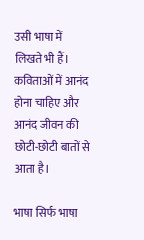उसी भाषा में लिखते भी हैं। कविताओं में आनंद होना चाहिए और आनंद जीवन की छोटी-छोटी बातों से आता है।

भाषा सिर्फ भाषा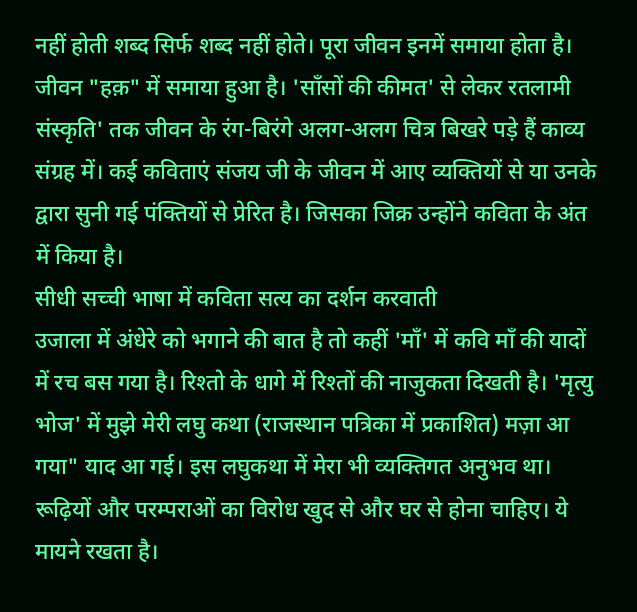नहीं होती शब्द सिर्फ शब्द नहीं होते। पूरा जीवन इनमें समाया होता है। जीवन "हक़" में समाया हुआ है। 'साँसों की कीमत' से लेकर रतलामी संस्कृति' तक जीवन के रंग-बिरंगे अलग-अलग चित्र बिखरे पड़े हैं काव्य संग्रह में। कई कविताएं संजय जी के जीवन में आए व्यक्तियों से या उनके द्वारा सुनी गई पंक्तियों से प्रेरित है। जिसका जिक्र उन्होंने कविता के अंत में किया है।
सीधी सच्ची भाषा में कविता सत्य का दर्शन करवाती
उजाला में अंधेरे को भगाने की बात है तो कहीं 'माँ' में कवि माँ की यादों में रच बस गया है। रिश्तो के धागे में रिश्तों की नाजुकता दिखती है। 'मृत्यु भोज' में मुझे मेरी लघु कथा (राजस्थान पत्रिका में प्रकाशित) मज़ा आ गया" याद आ गई। इस लघुकथा में मेरा भी व्यक्तिगत अनुभव था। रूढ़ियों और परम्पराओं का विरोध खुद से और घर से होना चाहिए। ये मायने रखता है।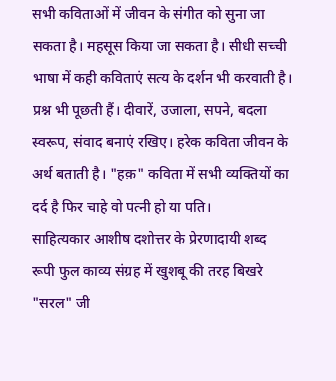सभी कविताओं में जीवन के संगीत को सुना जा सकता है। महसूस किया जा सकता है। सीधी सच्ची भाषा में कही कविताएं सत्य के दर्शन भी करवाती है। प्रश्न भी पूछती हैं। दीवारें, उजाला, सपने, बदला स्वरूप, संवाद बनाएं रखिए। हरेक कविता जीवन के अर्थ बताती है। "हक़" कविता में सभी व्यक्तियों का दर्द है फिर चाहे वो पत्नी हो या पति।
साहित्यकार आशीष दशोत्तर के प्रेरणादायी शब्द रूपी फुल काव्य संग्रह में खुशबू की तरह बिखरे
"सरल" जी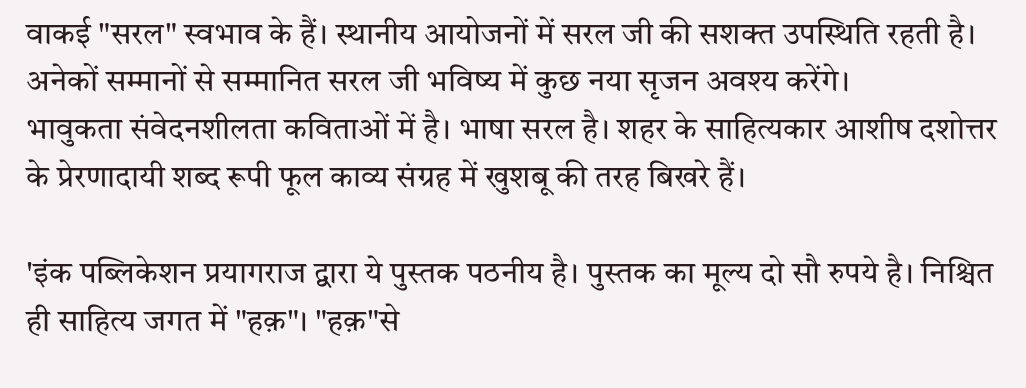वाकई "सरल" स्वभाव के हैं। स्थानीय आयोजनों में सरल जी की सशक्त उपस्थिति रहती है। अनेकों सम्मानों से सम्मानित सरल जी भविष्य में कुछ नया सृजन अवश्य करेंगे।
भावुकता संवेदनशीलता कविताओं में है। भाषा सरल है। शहर के साहित्यकार आशीष दशोत्तर के प्रेरणादायी शब्द रूपी फूल काव्य संग्रह में खुशबू की तरह बिखरे हैं।

'इंक पब्लिकेशन प्रयागराज द्वारा ये पुस्तक पठनीय है। पुस्तक का मूल्य दो सौ रुपये है। निश्चित ही साहित्य जगत में "हक़"। "हक़"से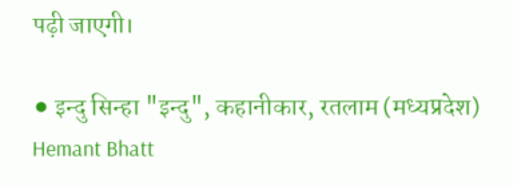पढ़ी जाएगी।

⚫ इन्दु सिन्हा "इन्दु", कहानीकार, रतलाम (मध्यप्रदेश)
Hemant Bhatt